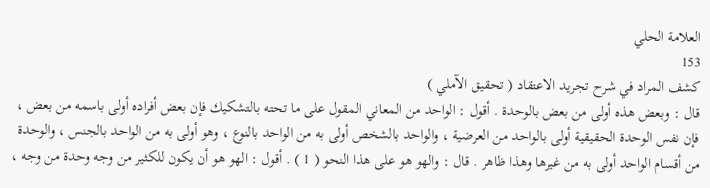العلامة الحلي
153
كشف المراد في شرح تجريد الاعتقاد ( تحقيق الآملي )
قال : وبعض هذه أولى من بعض بالوحدة . أقول : الواحد من المعاني المقول على ما تحته بالتشكيك فإن بعض أفراده أولى باسمه من بعض ، فإن نفس الوحدة الحقيقية أولى بالواحد من العرضية ، والواحد بالشخص أولى به من الواحد بالنوع ، وهو أولى به من الواحد بالجنس ، والوحدة من أقسام الواحد أولى به من غيرها وهذا ظاهر . قال : والهو هو على هذا النحو ( 1 ) . أقول : الهو هو أن يكون للكثير من وجه وحدة من وجه ،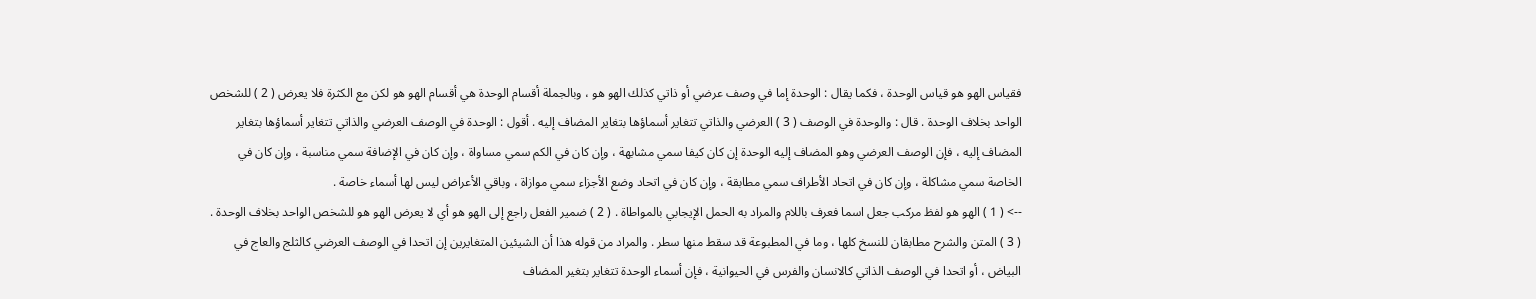فقياس الهو هو قياس الوحدة ، فكما يقال : الوحدة إما في وصف عرضي أو ذاتي كذلك الهو هو ، وبالجملة أقسام الوحدة هي أقسام الهو هو لكن مع الكثرة فلا يعرض ( 2 ) للشخص الواحد بخلاف الوحدة . قال : والوحدة في الوصف ( 3 ) العرضي والذاتي تتغاير أسماؤها بتغاير المضاف إليه . أقول : الوحدة في الوصف العرضي والذاتي تتغاير أسماؤها بتغاير المضاف إليه ، فإن الوصف العرضي وهو المضاف إليه الوحدة إن كان كيفا سمي مشابهة ، وإن كان في الكم سمي مساواة ، وإن كان في الإضافة سمي مناسبة ، وإن كان في الخاصة سمي مشاكلة ، وإن كان في اتحاد الأطراف سمي مطابقة ، وإن كان في اتحاد وضع الأجزاء سمي موازاة ، وباقي الأعراض ليس لها أسماء خاصة .
--> ( 1 ) الهو هو لفظ مركب جعل اسما فعرف باللام والمراد به الحمل الإيجابي بالمواطاة . ( 2 ) ضمير الفعل راجع إلى الهو هو أي لا يعرض الهو هو للشخص الواحد بخلاف الوحدة . ( 3 ) المتن والشرح مطابقان للنسخ كلها ، وما في المطبوعة قد سقط منها سطر . والمراد من قوله هذا أن الشيئين المتغايرين إن اتحدا في الوصف العرضي كالثلج والعاج في البياض ، أو اتحدا في الوصف الذاتي كالانسان والفرس في الحيوانية ، فإن أسماء الوحدة تتغاير بتغير المضاف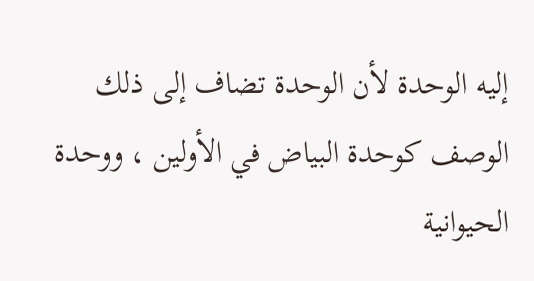إليه الوحدة لأن الوحدة تضاف إلى ذلك الوصف كوحدة البياض في الأولين ، ووحدة الحيوانية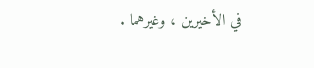في الأخيرين ، وغيرهما .